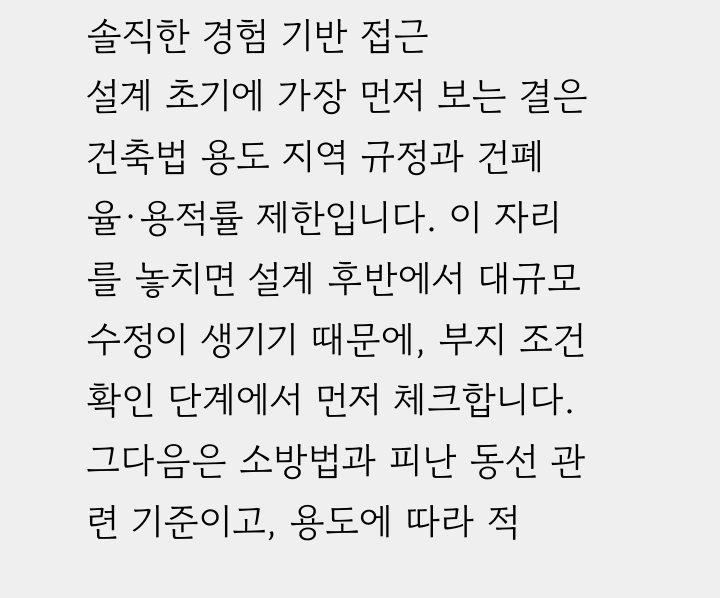솔직한 경험 기반 접근
설계 초기에 가장 먼저 보는 결은 건축법 용도 지역 규정과 건폐율·용적률 제한입니다. 이 자리를 놓치면 설계 후반에서 대규모 수정이 생기기 때문에, 부지 조건 확인 단계에서 먼저 체크합니다. 그다음은 소방법과 피난 동선 관련 기준이고, 용도에 따라 적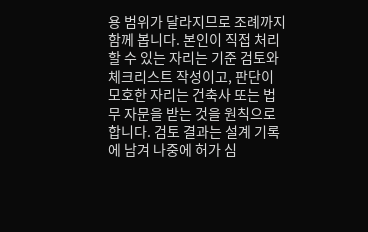용 범위가 달라지므로 조례까지 함께 봅니다. 본인이 직접 처리할 수 있는 자리는 기준 검토와 체크리스트 작성이고, 판단이 모호한 자리는 건축사 또는 법무 자문을 받는 것을 원칙으로 합니다. 검토 결과는 설계 기록에 남겨 나중에 허가 심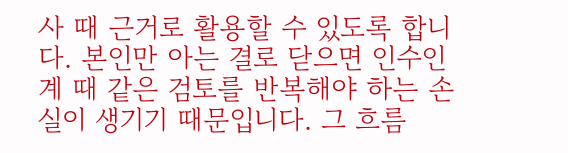사 때 근거로 활용할 수 있도록 합니다. 본인만 아는 결로 닫으면 인수인계 때 같은 검토를 반복해야 하는 손실이 생기기 때문입니다. 그 흐름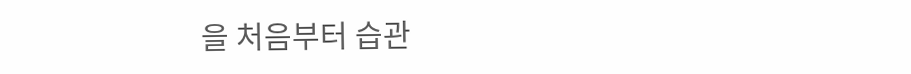을 처음부터 습관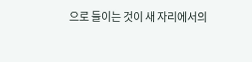으로 들이는 것이 새 자리에서의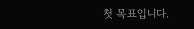첫 목표입니다.